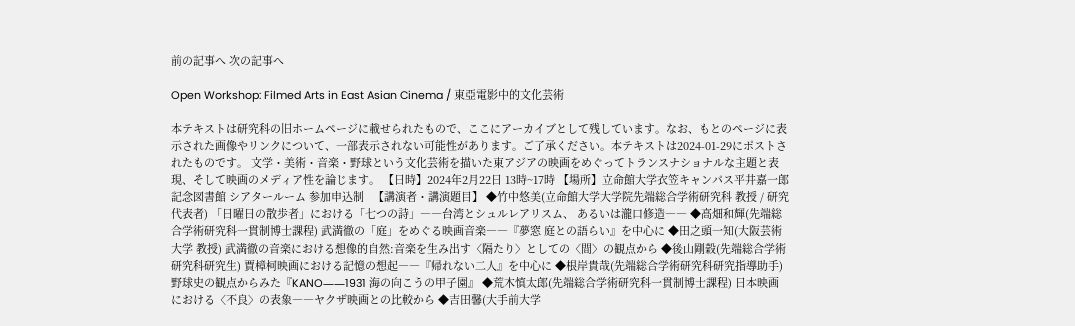前の記事へ 次の記事へ

Open Workshop: Filmed Arts in East Asian Cinema / 東亞電影中的文化芸術

本テキストは研究科の旧ホームページに載せられたもので、ここにアーカイブとして残しています。なお、もとのページに表示された画像やリンクについて、一部表示されない可能性があります。ご了承ください。本テキストは2024-01-29にポストされたものです。 文学・美術・音楽・野球という文化芸術を描いた東アジアの映画をめぐってトランスナショナルな主題と表現、そして映画のメディア性を論じます。 【日時】2024年2月22日 13時~17時 【場所】立命館大学衣笠キャンパス平井嘉一郎記念図書館 シアタールーム 参加申込制   【講演者・講演題目】 ◆竹中悠美(立命館大学大学院先端総合学術研究科 教授 / 研究代表者) 「日曜日の散歩者」における「七つの詩」――台湾とシュルレアリスム、 あるいは瀧口修造―― ◆高畑和輝(先端総合学術研究科一貫制博士課程) 武満徹の「庭」をめぐる映画音楽――『夢窓 庭との語らい』を中心に ◆田之頭一知(大阪芸術大学 教授) 武満徹の音楽における想像的自然:音楽を生み出す〈隔たり〉としての〈間〉の観点から ◆後山剛穀(先端総合学術研究科研究生) 賈樟柯映画における記憶の想起――『帰れない二人』を中心に ◆根岸貴哉(先端総合学術研究科研究指導助手) 野球史の観点からみた『KANO――1931 海の向こうの甲子園』 ◆荒木慎太郎(先端総合学術研究科一貫制博士課程) 日本映画における〈不良〉の表象――ヤクザ映画との比較から ◆吉田馨(大手前大学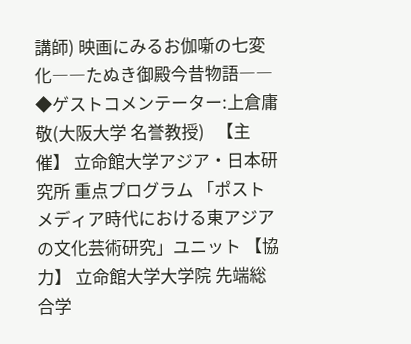講師) 映画にみるお伽噺の七変化――たぬき御殿今昔物語―― ◆ゲストコメンテーター:上倉庸敬(大阪大学 名誉教授)   【主催】 立命館大学アジア・日本研究所 重点プログラム 「ポストメディア時代における東アジアの文化芸術研究」ユニット 【協力】 立命館大学大学院 先端総合学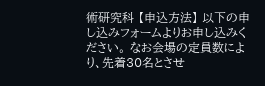術研究科 【申込方法】 以下の申し込みフォームよりお申し込みください。 なお会場の定員数により、先着30名とさせ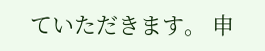ていただきます。 申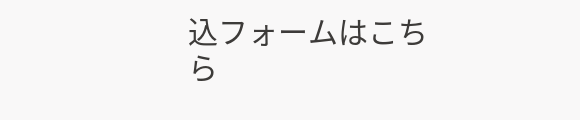込フォームはこちら